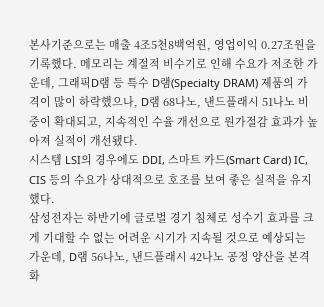본사기준으로는 매출 4조5천8백억원, 영업이익 0.27조원을 기록했다. 메모리는 계절적 비수기로 인해 수요가 저조한 가운데, 그래픽D램 등 특수 D램(Specialty DRAM) 제품의 가격이 많이 하락했으나, D램 68나노, 낸드플래시 51나노 비중이 확대되고, 지속적인 수율 개선으로 원가절감 효과가 높아져 실적이 개선됐다.
시스템 LSI의 경우에도 DDI, 스마트 카드(Smart Card) IC, CIS 등의 수요가 상대적으로 호조를 보여 좋은 실적을 유지했다.
삼성전자는 하반기에 글로벌 경기 침체로 성수기 효과를 크게 기대할 수 없는 어려운 시기가 지속될 것으로 예상되는 가운데, D램 56나노, 낸드플래시 42나노 공정 양산을 본격화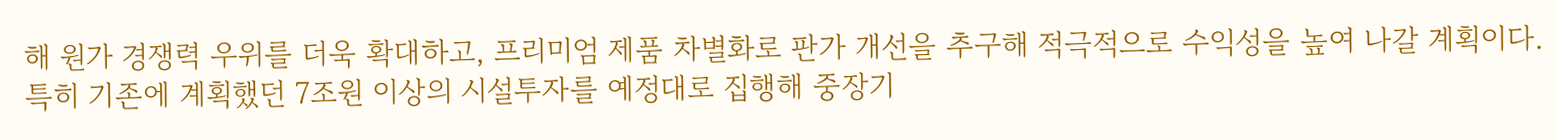해 원가 경쟁력 우위를 더욱 확대하고, 프리미엄 제품 차별화로 판가 개선을 추구해 적극적으로 수익성을 높여 나갈 계획이다.
특히 기존에 계획했던 7조원 이상의 시설투자를 예정대로 집행해 중장기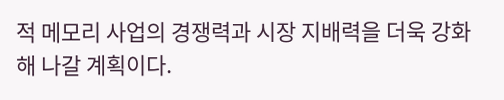적 메모리 사업의 경쟁력과 시장 지배력을 더욱 강화해 나갈 계획이다.